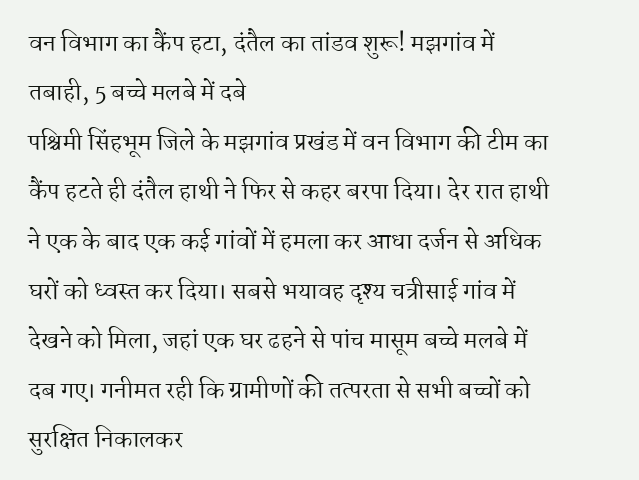वन विभाग का कैंप हटा, दंतैल का तांडव शुरू! मझगांव में तबाही, 5 बच्चे मलबे में दबे
पश्चिमी सिंहभूम जिले के मझगांव प्रखंड में वन विभाग की टीम का कैंप हटते ही दंतैल हाथी ने फिर से कहर बरपा दिया। देर रात हाथी ने एक के बाद एक कई गांवों में हमला कर आधा दर्जन से अधिक घरों को ध्वस्त कर दिया। सबसे भयावह दृश्य चत्रीसाई गांव में देखने को मिला, जहां एक घर ढहने से पांच मासूम बच्चे मलबे में दब गए। गनीमत रही कि ग्रामीणों की तत्परता से सभी बच्चों को सुरक्षित निकालकर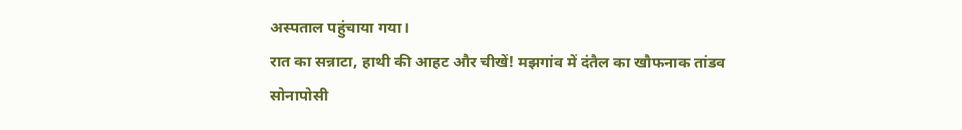अस्पताल पहुंचाया गया।
रात का सन्नाटा, हाथी की आहट और चीखें! मझगांव में दंतैल का खौफनाक तांडव
सोनापोसी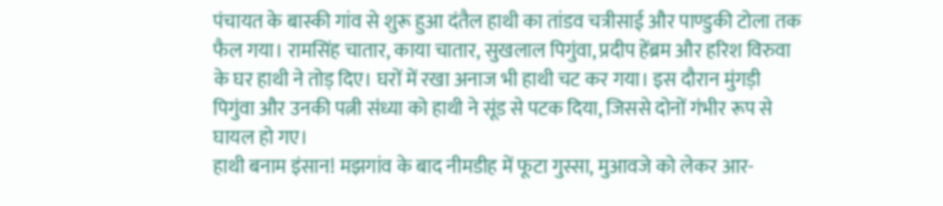पंचायत के बास्की गांव से शुरू हुआ दंतैल हाथी का तांडव चत्रीसाई और पाण्डुकी टोला तक फैल गया। रामसिंह चातार, काया चातार, सुखलाल पिगुंवा, प्रदीप हेंब्रम और हरिश विरुवा के घर हाथी ने तोड़ दिए। घरों में रखा अनाज भी हाथी चट कर गया। इस दौरान मुंगड़ी पिगुंवा और उनकी पत्नी संध्या को हाथी ने सूंड से पटक दिया, जिससे दोनों गंभीर रूप से घायल हो गए।
हाथी बनाम इंसान! मझगांव के बाद नीमडीह में फूटा गुस्सा, मुआवजे को लेकर आर-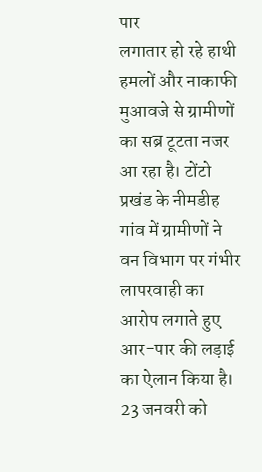पार
लगातार हो रहे हाथी हमलों और नाकाफी मुआवजे से ग्रामीणों का सब्र टूटता नजर आ रहा है। टोंटो प्रखंड के नीमडीह गांव में ग्रामीणों ने वन विभाग पर गंभीर लापरवाही का आरोप लगाते हुए आर-पार की लड़ाई का ऐलान किया है। 23 जनवरी को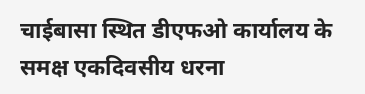चाईबासा स्थित डीएफओ कार्यालय के समक्ष एकदिवसीय धरना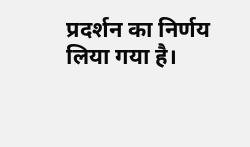प्रदर्शन का निर्णय लिया गया है।